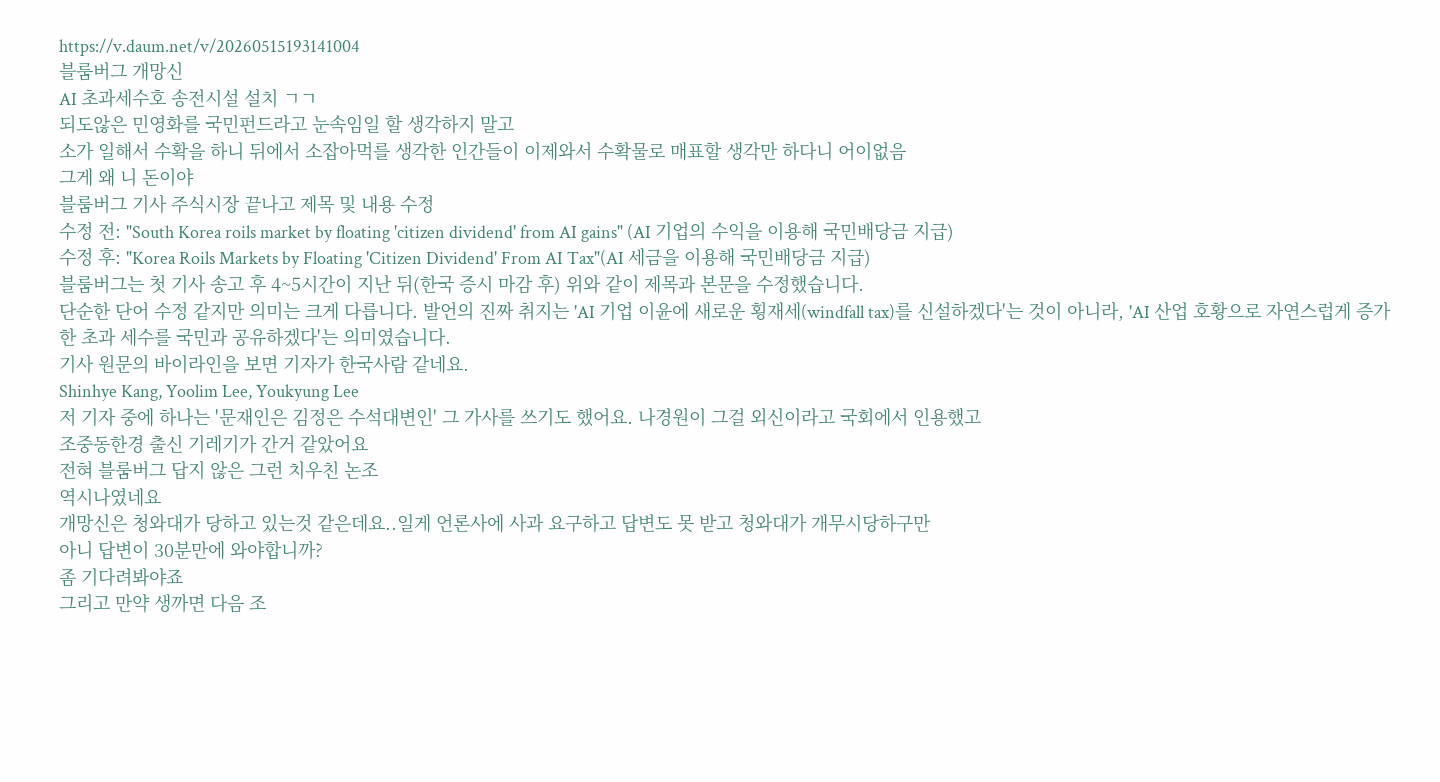https://v.daum.net/v/20260515193141004
블룸버그 개망신
AI 초과세수호 송전시설 설치 ㄱㄱ
되도않은 민영화를 국민펀드라고 눈속임일 할 생각하지 말고
소가 일해서 수확을 하니 뒤에서 소잡아먹를 생각한 인간들이 이제와서 수확물로 매표할 생각만 하다니 어이없음
그게 왜 니 돈이야
블룸버그 기사 주식시장 끝나고 제목 및 내용 수정
수정 전: "South Korea roils market by floating 'citizen dividend' from AI gains" (AI 기업의 수익을 이용해 국민배당금 지급)
수정 후: "Korea Roils Markets by Floating 'Citizen Dividend' From AI Tax"(AI 세금을 이용해 국민배당금 지급)
블룸버그는 첫 기사 송고 후 4~5시간이 지난 뒤(한국 증시 마감 후) 위와 같이 제목과 본문을 수정했습니다.
단순한 단어 수정 같지만 의미는 크게 다릅니다. 발언의 진짜 취지는 'AI 기업 이윤에 새로운 횡재세(windfall tax)를 신설하겠다'는 것이 아니라, 'AI 산업 호황으로 자연스럽게 증가한 초과 세수를 국민과 공유하겠다'는 의미였습니다.
기사 원문의 바이라인을 보면 기자가 한국사람 같네요.
Shinhye Kang, Yoolim Lee, Youkyung Lee
저 기자 중에 하나는 '문재인은 김정은 수석대변인' 그 가사를 쓰기도 했어요. 나경원이 그걸 외신이라고 국회에서 인용했고
조중동한경 출신 기레기가 간거 같았어요
전혀 블룸버그 답지 않은 그런 치우친 논조
역시나였네요
개망신은 청와대가 당하고 있는것 같은데요..일게 언론사에 사과 요구하고 답변도 못 받고 청와대가 개무시당하구만
아니 답변이 30분만에 와야합니까?
좀 기다려봐야죠
그리고 만약 생까면 다음 조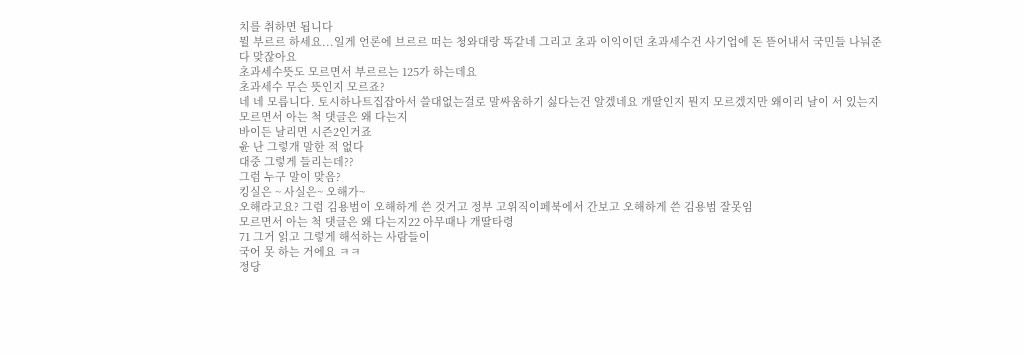치를 취하면 됩니다
뭘 부르르 하세요...일게 언론에 브르르 떠는 청와대랑 똑같네 그리고 초과 이익이던 초과세수건 사기업에 돈 뜯어내서 국민들 나눠준다 맞잖아요
초과세수뜻도 모르면서 부르르는 125가 하는데요
초과세수 무슨 뜻인지 모르죠?
네 네 모릅니다. 토시하나트집잡아서 쓸대없는걸로 말싸움하기 싫다는건 알겠네요 개딸인지 뭔지 모르겠지만 왜이리 날이 서 있는지
모르면서 아는 척 댓글은 왜 다는지
바이든 날리면 시즌2인거죠
윤 난 그렇개 말한 적 없다
대중 그렇게 들리는데??
그럼 누구 말이 맞음?
킹실은 ~ 사실은~ 오해가~
오해라고요? 그럼 김용범이 오해하게 쓴 것거고 정부 고위직이페북에서 간보고 오해하게 쓴 김용범 잘못임
모르면서 아는 척 댓글은 왜 다는지22 아무때나 개딸타령
71 그거 읽고 그렇게 해석하는 사람들이
국어 못 하는 거에요 ㅋㅋ
정당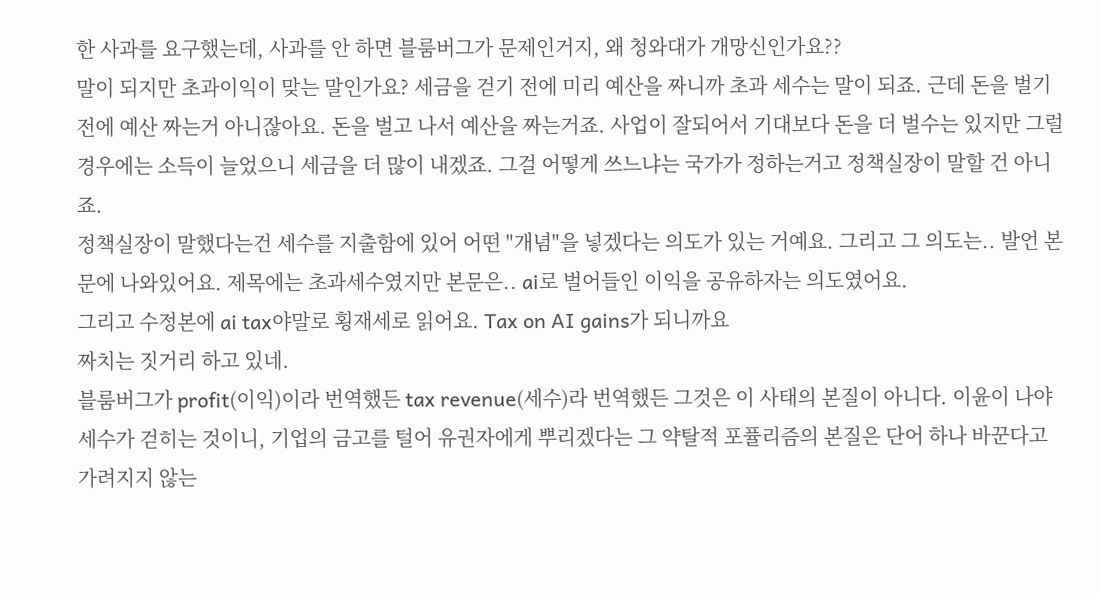한 사과를 요구했는데, 사과를 안 하면 블룸버그가 문제인거지, 왜 청와대가 개망신인가요??
말이 되지만 초과이익이 맞는 말인가요? 세금을 걷기 전에 미리 예산을 짜니까 초과 세수는 말이 되죠. 근데 돈을 벌기 전에 예산 짜는거 아니잖아요. 돈을 벌고 나서 예산을 짜는거죠. 사업이 잘되어서 기대보다 돈을 더 벌수는 있지만 그럴 경우에는 소득이 늘었으니 세금을 더 많이 내겠죠. 그걸 어떻게 쓰느냐는 국가가 정하는거고 정책실장이 말할 건 아니죠.
정책실장이 말했다는건 세수를 지출함에 있어 어떤 "개념"을 넣겠다는 의도가 있는 거예요. 그리고 그 의도는.. 발언 본문에 나와있어요. 제목에는 초과세수였지만 본문은.. ai로 벌어들인 이익을 공유하자는 의도였어요.
그리고 수정본에 ai tax야말로 횡재세로 읽어요. Tax on AI gains가 되니까요
짜치는 짓거리 하고 있네.
블룸버그가 profit(이익)이라 번역했든 tax revenue(세수)라 번역했든 그것은 이 사태의 본질이 아니다. 이윤이 나야 세수가 걷히는 것이니, 기업의 금고를 털어 유권자에게 뿌리겠다는 그 약탈적 포퓰리즘의 본질은 단어 하나 바꾼다고 가려지지 않는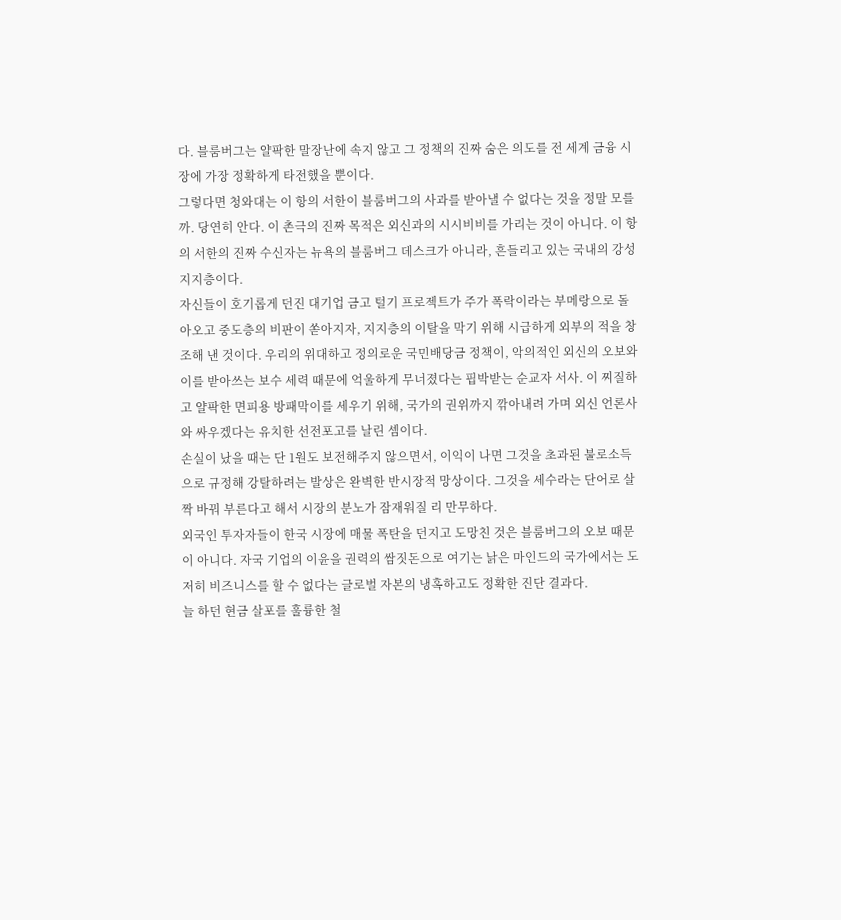다. 블룸버그는 얄팍한 말장난에 속지 않고 그 정책의 진짜 숨은 의도를 전 세계 금융 시장에 가장 정확하게 타전했을 뿐이다.
그렇다면 청와대는 이 항의 서한이 블룸버그의 사과를 받아낼 수 없다는 것을 정말 모를까. 당연히 안다. 이 촌극의 진짜 목적은 외신과의 시시비비를 가리는 것이 아니다. 이 항의 서한의 진짜 수신자는 뉴욕의 블룸버그 데스크가 아니라, 흔들리고 있는 국내의 강성 지지층이다.
자신들이 호기롭게 던진 대기업 금고 털기 프로젝트가 주가 폭락이라는 부메랑으로 돌아오고 중도층의 비판이 쏟아지자, 지지층의 이탈을 막기 위해 시급하게 외부의 적을 창조해 낸 것이다. 우리의 위대하고 정의로운 국민배당금 정책이, 악의적인 외신의 오보와 이를 받아쓰는 보수 세력 때문에 억울하게 무너졌다는 핍박받는 순교자 서사. 이 찌질하고 얄팍한 면피용 방패막이를 세우기 위해, 국가의 권위까지 깎아내려 가며 외신 언론사와 싸우겠다는 유치한 선전포고를 날린 셈이다.
손실이 났을 때는 단 1원도 보전해주지 않으면서, 이익이 나면 그것을 초과된 불로소득으로 규정해 강탈하려는 발상은 완벽한 반시장적 망상이다. 그것을 세수라는 단어로 살짝 바꿔 부른다고 해서 시장의 분노가 잠재워질 리 만무하다.
외국인 투자자들이 한국 시장에 매물 폭탄을 던지고 도망친 것은 블룸버그의 오보 때문이 아니다. 자국 기업의 이윤을 권력의 쌈짓돈으로 여기는 낡은 마인드의 국가에서는 도저히 비즈니스를 할 수 없다는 글로벌 자본의 냉혹하고도 정확한 진단 결과다.
늘 하던 현금 살포를 훌륭한 철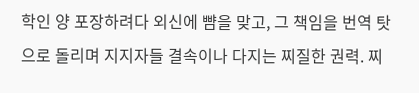학인 양 포장하려다 외신에 뺨을 맞고, 그 책임을 번역 탓으로 돌리며 지지자들 결속이나 다지는 찌질한 권력. 찌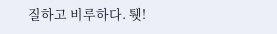질하고 비루하다. 퉷!